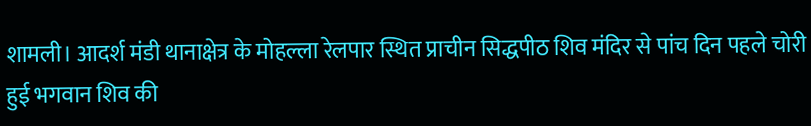शामली। आदर्श मंडी थानाक्षेत्र के मोहल्ला रेलपार स्थित प्राचीन सिद्धपीठ शिव मंदिर से पांच दिन पहले चोरी हुई भगवान शिव की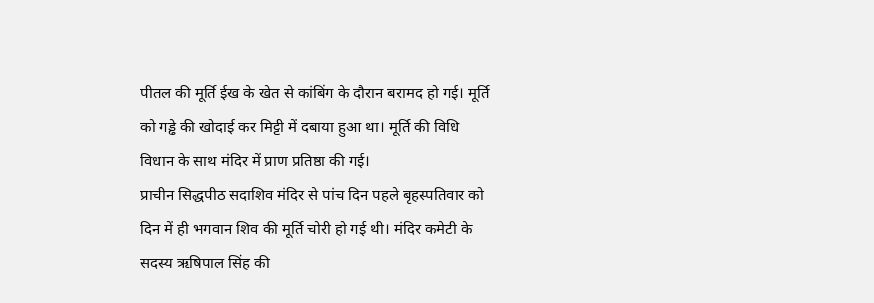पीतल की मूर्ति ईख के खेत से कांबिंग के दौरान बरामद हो गई। मूर्ति को गड्ढे की खोदाई कर मिट्टी में दबाया हुआ था। मूर्ति की विधि विधान के साथ मंदिर में प्राण प्रतिष्ठा की गई।
प्राचीन सिद्धपीठ सदाशिव मंदिर से पांच दिन पहले बृहस्पतिवार को दिन में ही भगवान शिव की मूर्ति चोरी हो गई थी। मंदिर कमेटी के सदस्य ऋषिपाल सिंह की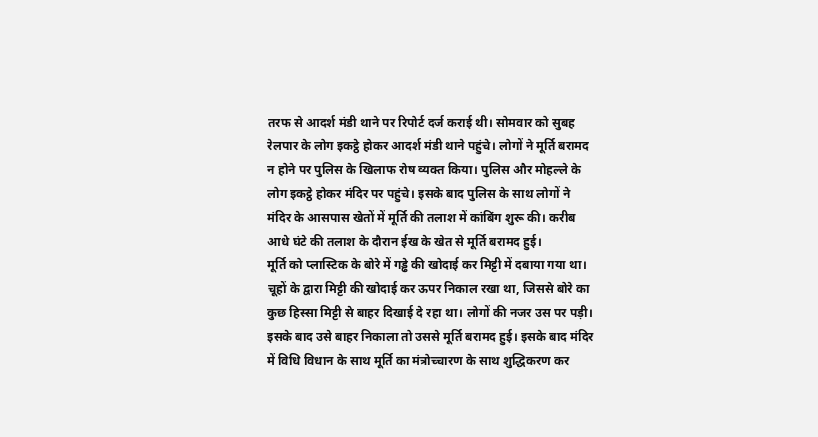तरफ से आदर्श मंडी थाने पर रिपोर्ट दर्ज कराई थी। सोमवार को सुबह रेलपार के लोग इकट्ठे होकर आदर्श मंडी थाने पहुंचे। लोगों ने मूर्ति बरामद न होने पर पुलिस के खिलाफ रोष व्यक्त किया। पुलिस और मोहल्ले के लोग इकट्ठे होकर मंदिर पर पहुंचे। इसके बाद पुलिस के साथ लोगों ने मंदिर के आसपास खेतों में मूर्ति की तलाश में कांबिंग शुरू की। करीब आधे घंटे की तलाश के दौरान ईख के खेत से मूर्ति बरामद हुई।
मूर्ति को प्लास्टिक के बोरे में गड्ढे की खोदाई कर मिट्टी में दबाया गया था। चूहों के द्वारा मिट्टी की खोदाई कर ऊपर निकाल रखा था, जिससे बोरे का कुछ हिस्सा मिट्टी से बाहर दिखाई दे रहा था। लोगों की नजर उस पर पड़ी। इसके बाद उसे बाहर निकाला तो उससे मूर्ति बरामद हुई। इसके बाद मंदिर में विधि विधान के साथ मूर्ति का मंत्रोच्चारण के साथ शुद्धिकरण कर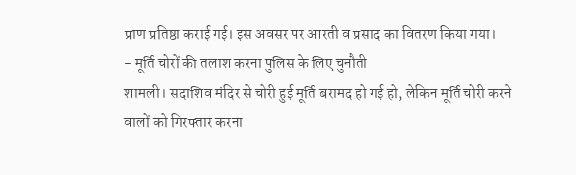प्राण प्रतिष्ठा कराई गई। इस अवसर पर आरती व प्रसाद का वितरण किया गया।
- मूर्ति चोरों की तलाश करना पुलिस के लिए चुनौती
शामली। सदाशिव मंदिर से चोरी हुई मूर्ति बरामद हो गई हो, लेकिन मूर्ति चोरी करने वालों को गिरफ्तार करना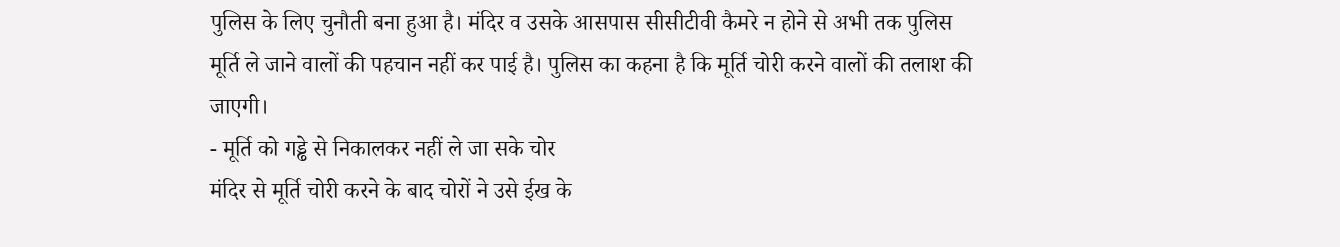पुलिस के लिए चुनौती बना हुआ है। मंदिर व उसके आसपास सीसीटीवी कैमरे न होने से अभी तक पुलिस मूर्ति ले जाने वालों की पहचान नहीं कर पाई है। पुलिस का कहना है कि मूर्ति चोरी करने वालों की तलाश की जाएगी।
- मूर्ति को गड्ढे से निकालकर नहीं ले जा सके चोर
मंदिर से मूर्ति चोरी करने के बाद चोरों ने उसे ईख के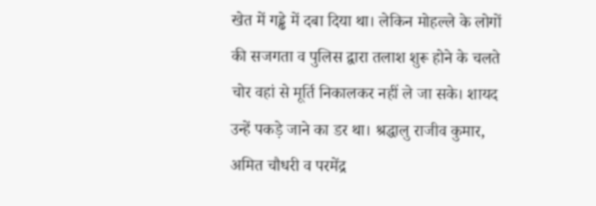खेत में गड्ढे में दबा दिया था। लेकिन मोहल्ले के लोगों की सजगता व पुलिस द्वारा तलाश शुरू होने के चलते चोर वहां से मूर्ति निकालकर नहीं ले जा सके। शायद उन्हें पकड़े जाने का डर था। श्रद्धालु राजीव कुमार, अमित चौधरी व परमेंद्र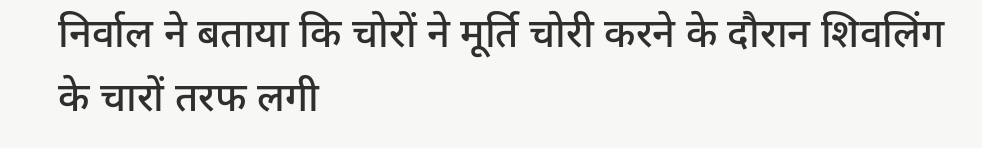निर्वाल ने बताया कि चोरों ने मूर्ति चोरी करने के दौरान शिवलिंग के चारों तरफ लगी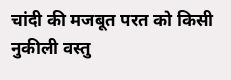चांदी की मजबूत परत को किसी नुकीली वस्तु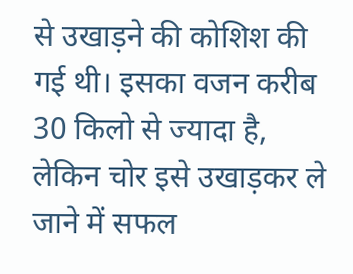से उखाड़ने की कोशिश की गई थी। इसका वजन करीब 30 किलो से ज्यादा है, लेकिन चोर इसे उखाड़कर ले जाने में सफल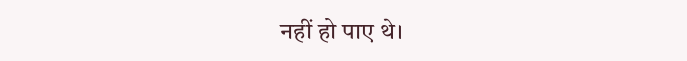नहीं हो पाए थे।